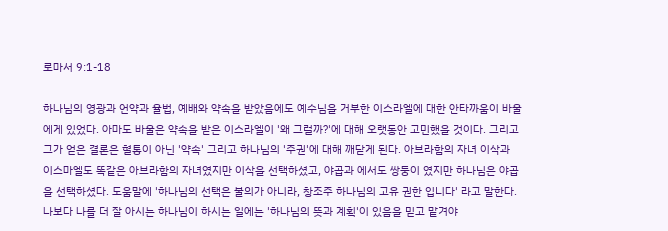로마서 9:1-18

하나님의 영광과 언약과 율법, 예배와 약속을 받았음에도 예수님을 거부한 이스라엘에 대한 안타까움이 바울에게 있었다. 아마도 바울은 약속을 받은 이스라엘이 '왜 그럴까?'에 대해 오랫동안 고민했을 것이다. 그리고 그가 얻은 결론은 혈통이 아닌 '약속' 그리고 하나님의 '주권'에 대해 깨닫게 된다. 아브라함의 자녀 이삭과 이스마엘도 똑같은 아브라함의 자녀였지만 이삭을 선택하셨고, 야곱과 에서도 쌍둥이 였지만 하나님은 야곱을 선택하셨다. 도움말에 '하나님의 선택은 불의가 아니라, 창조주 하나님의 고유 권한 입니다' 라고 말한다. 나보다 나를 더 잘 아시는 하나님이 하시는 일에는 '하나님의 뜻과 계획'이 있음을 믿고 맡겨야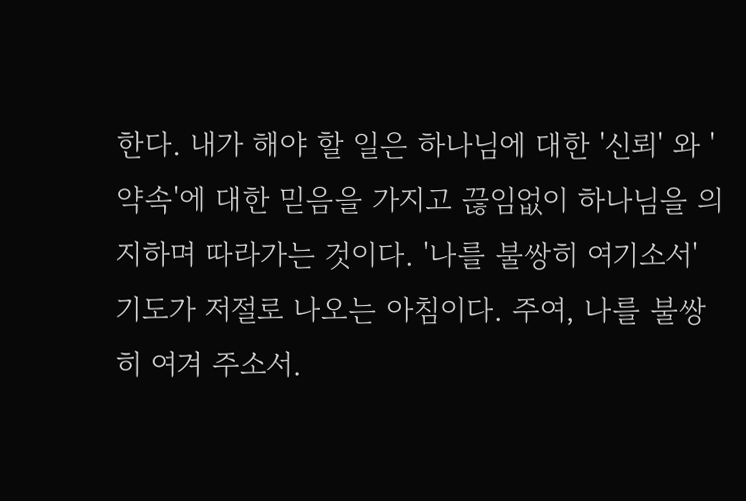한다. 내가 해야 할 일은 하나님에 대한 '신뢰' 와 '약속'에 대한 믿음을 가지고 끊임없이 하나님을 의지하며 따라가는 것이다. '나를 불쌍히 여기소서' 기도가 저절로 나오는 아침이다. 주여, 나를 불쌍히 여겨 주소서.